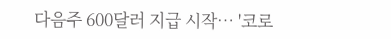다음주 600달러 지급 시작… '코로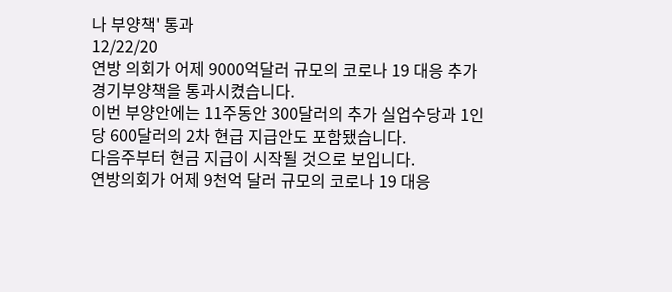나 부양책' 통과
12/22/20
연방 의회가 어제 9000억달러 규모의 코로나 19 대응 추가 경기부양책을 통과시켰습니다.
이번 부양안에는 11주동안 300달러의 추가 실업수당과 1인당 600달러의 2차 현급 지급안도 포함됐습니다.
다음주부터 현금 지급이 시작될 것으로 보입니다.
연방의회가 어제 9천억 달러 규모의 코로나 19 대응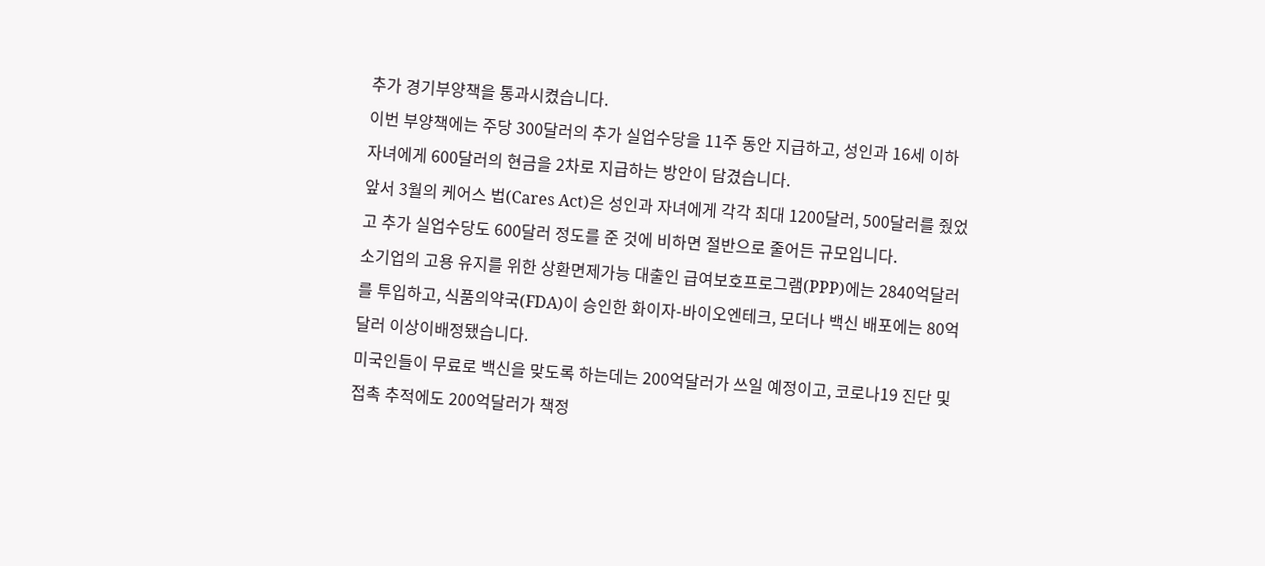추가 경기부양책을 통과시켰습니다.
이번 부양책에는 주당 300달러의 추가 실업수당을 11주 동안 지급하고, 성인과 16세 이하 자녀에게 600달러의 현금을 2차로 지급하는 방안이 담겼습니다.
앞서 3월의 케어스 법(Cares Act)은 성인과 자녀에게 각각 최대 1200달러, 500달러를 줬었고 추가 실업수당도 600달러 정도를 준 것에 비하면 절반으로 줄어든 규모입니다.
소기업의 고용 유지를 위한 상환면제가능 대출인 급여보호프로그램(PPP)에는 2840억달러를 투입하고, 식품의약국(FDA)이 승인한 화이자-바이오엔테크, 모더나 백신 배포에는 80억달러 이상이배정됐습니다.
미국인들이 무료로 백신을 맞도록 하는데는 200억달러가 쓰일 예정이고, 코로나19 진단 및 접촉 추적에도 200억달러가 책정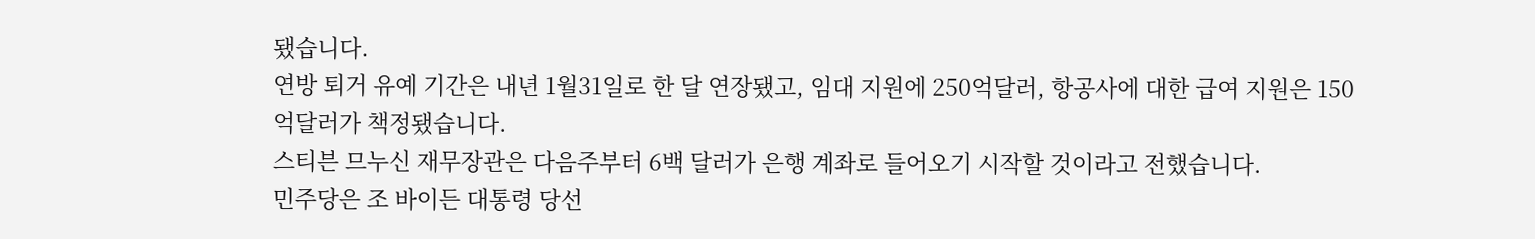됐습니다.
연방 퇴거 유예 기간은 내년 1월31일로 한 달 연장됐고, 임대 지원에 250억달러, 항공사에 대한 급여 지원은 150억달러가 책정됐습니다.
스티븐 므누신 재무장관은 다음주부터 6백 달러가 은행 계좌로 들어오기 시작할 것이라고 전했습니다.
민주당은 조 바이든 대통령 당선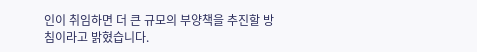인이 취임하면 더 큰 규모의 부양책을 추진할 방침이라고 밝혔습니다.